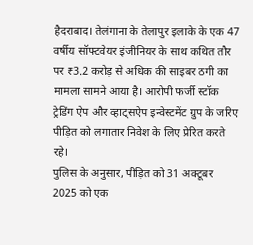हैदराबाद। तेलंगाना के तेलापुर इलाके के एक 47 वर्षीय सॉफ्टवेयर इंजीनियर के साथ कथित तौर पर ₹3.2 करोड़ से अधिक की साइबर ठगी का मामला सामने आया है। आरोपी फर्जी स्टॉक ट्रेडिंग ऐप और व्हाट्सऐप इन्वेस्टमेंट ग्रुप के जरिए पीड़ित को लगातार निवेश के लिए प्रेरित करते रहे।
पुलिस के अनुसार, पीड़ित को 31 अक्टूबर 2025 को एक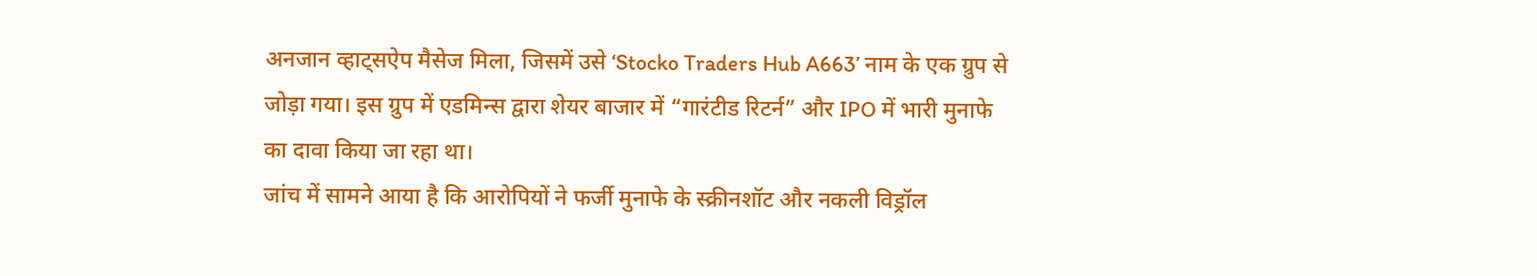अनजान व्हाट्सऐप मैसेज मिला, जिसमें उसे ‘Stocko Traders Hub A663’ नाम के एक ग्रुप से जोड़ा गया। इस ग्रुप में एडमिन्स द्वारा शेयर बाजार में “गारंटीड रिटर्न” और IPO में भारी मुनाफे का दावा किया जा रहा था।
जांच में सामने आया है कि आरोपियों ने फर्जी मुनाफे के स्क्रीनशॉट और नकली विड्रॉल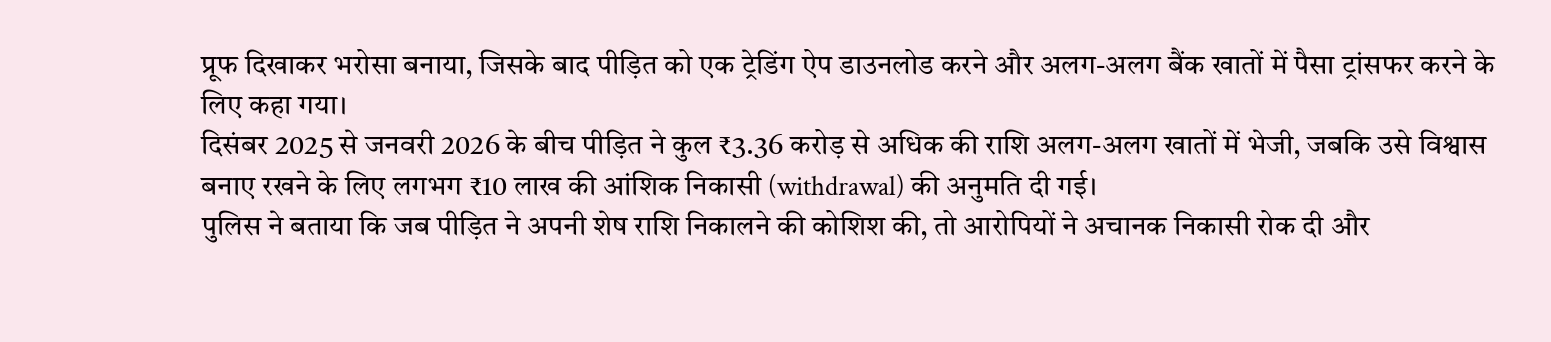प्रूफ दिखाकर भरोसा बनाया, जिसके बाद पीड़ित को एक ट्रेडिंग ऐप डाउनलोड करने और अलग-अलग बैंक खातों में पैसा ट्रांसफर करने के लिए कहा गया।
दिसंबर 2025 से जनवरी 2026 के बीच पीड़ित ने कुल ₹3.36 करोड़ से अधिक की राशि अलग-अलग खातों में भेजी, जबकि उसे विश्वास बनाए रखने के लिए लगभग ₹10 लाख की आंशिक निकासी (withdrawal) की अनुमति दी गई।
पुलिस ने बताया कि जब पीड़ित ने अपनी शेष राशि निकालने की कोशिश की, तो आरोपियों ने अचानक निकासी रोक दी और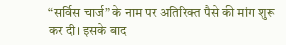“सर्विस चार्ज” के नाम पर अतिरिक्त पैसे की मांग शुरू कर दी। इसके बाद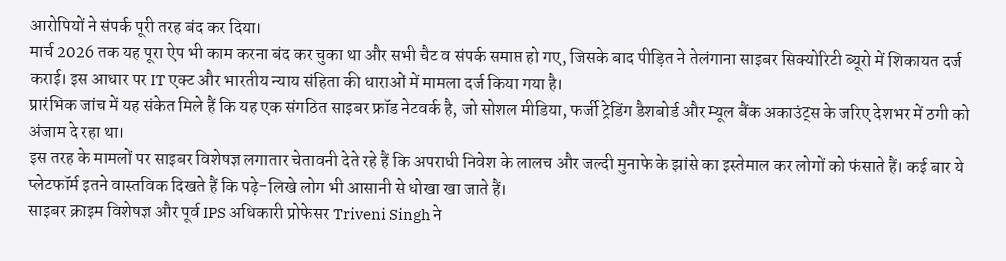आरोपियों ने संपर्क पूरी तरह बंद कर दिया।
मार्च 2026 तक यह पूरा ऐप भी काम करना बंद कर चुका था और सभी चैट व संपर्क समाप्त हो गए, जिसके बाद पीड़ित ने तेलंगाना साइबर सिक्योरिटी ब्यूरो में शिकायत दर्ज कराई। इस आधार पर IT एक्ट और भारतीय न्याय संहिता की धाराओं में मामला दर्ज किया गया है।
प्रारंभिक जांच में यह संकेत मिले हैं कि यह एक संगठित साइबर फ्रॉड नेटवर्क है, जो सोशल मीडिया, फर्जी ट्रेडिंग डैशबोर्ड और म्यूल बैंक अकाउंट्स के जरिए देशभर में ठगी को अंजाम दे रहा था।
इस तरह के मामलों पर साइबर विशेषज्ञ लगातार चेतावनी देते रहे हैं कि अपराधी निवेश के लालच और जल्दी मुनाफे के झांसे का इस्तेमाल कर लोगों को फंसाते हैं। कई बार ये प्लेटफॉर्म इतने वास्तविक दिखते हैं कि पढ़े-लिखे लोग भी आसानी से धोखा खा जाते हैं।
साइबर क्राइम विशेषज्ञ और पूर्व IPS अधिकारी प्रोफेसर Triveni Singh ने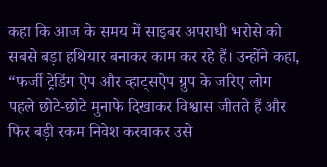कहा कि आज के समय में साइबर अपराधी भरोसे को सबसे बड़ा हथियार बनाकर काम कर रहे हैं। उन्होंने कहा, “फर्जी ट्रेडिंग ऐप और व्हाट्सऐप ग्रुप के जरिए लोग पहले छोटे-छोटे मुनाफे दिखाकर विश्वास जीतते हैं और फिर बड़ी रकम निवेश करवाकर उसे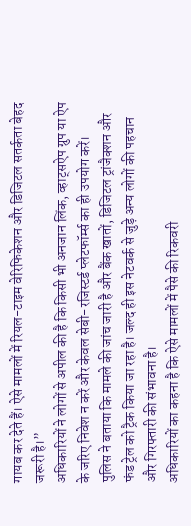गायब कर देते हैं। ऐसे मामलों में रियल-टाइम वेरिफिकेशन और डिजिटल सतर्कता बेहद जरूरी है।”
अधिकारियों ने लोगों से अपील की है कि किसी भी अनजान लिंक, व्हाट्सऐप ग्रुप या ऐप के जरिए निवेश न करें और केवल सेबी-रजिस्टर्ड प्लेटफॉर्म्स का ही उपयोग करें।
पुलिस ने बताया कि मामले की जांच जारी है और बैंक खातों, डिजिटल ट्रांजैक्शन और फंड ट्रेल को ट्रैक किया जा रहा है। जल्द ही इस नेटवर्क से जुड़े अन्य लोगों की पहचान और गिरफ्तारी की संभावना है।
अधिकारियों का कहना है कि ऐसे मामलों में पैसे की रिकवरी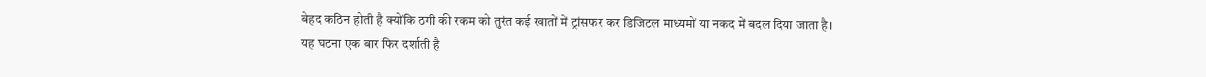बेहद कठिन होती है क्योंकि ठगी की रकम को तुरंत कई खातों में ट्रांसफर कर डिजिटल माध्यमों या नकद में बदल दिया जाता है।
यह घटना एक बार फिर दर्शाती है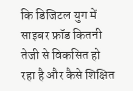कि डिजिटल युग में साइबर फ्रॉड कितनी तेजी से विकसित हो रहा है और कैसे शिक्षित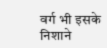वर्ग भी इसके निशाने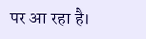पर आ रहा है।